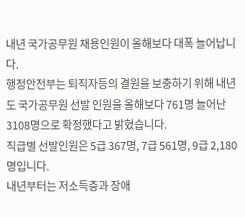내년 국가공무원 채용인원이 올해보다 대폭 늘어납니다.
행정안전부는 퇴직자등의 결원을 보충하기 위해 내년도 국가공무원 선발 인원을 올해보다 761명 늘어난 3108명으로 확정했다고 밝혔습니다.
직급별 선발인원은 5급 367명, 7급 561명, 9급 2,180명입니다.
내년부터는 저소득층과 장애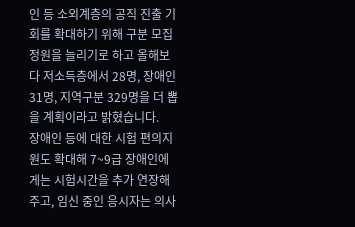인 등 소외계층의 공직 진출 기회를 확대하기 위해 구분 모집 정원을 늘리기로 하고 올해보다 저소득층에서 28명, 장애인 31명, 지역구분 329명을 더 뽑을 계획이라고 밝혔습니다.
장애인 등에 대한 시험 편의지원도 확대해 7~9급 장애인에게는 시험시간을 추가 연장해 주고, 임신 중인 응시자는 의사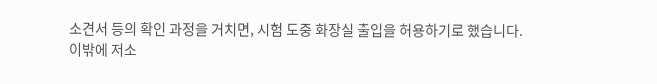소견서 등의 확인 과정을 거치면, 시험 도중 화장실 출입을 허용하기로 했습니다.
이밖에 저소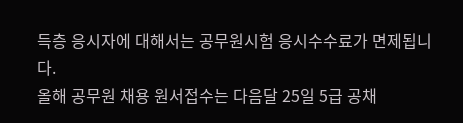득층 응시자에 대해서는 공무원시험 응시수수료가 면제됩니다.
올해 공무원 채용 원서접수는 다음달 25일 5급 공채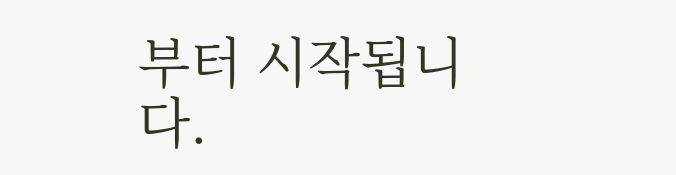부터 시작됩니다.